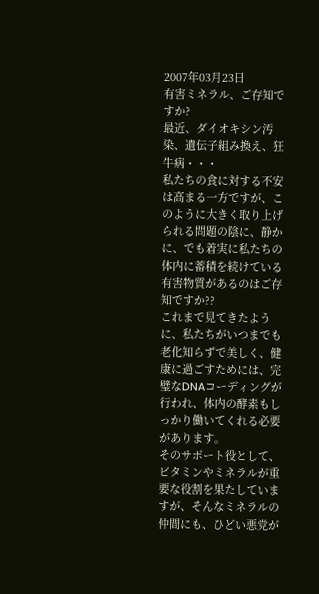2007年03月23日
有害ミネラル、ご存知ですか?
最近、ダイオキシン汚染、遺伝子組み換え、狂牛病・・・
私たちの食に対する不安は高まる一方ですが、このように大きく取り上げられる問題の陰に、静かに、でも着実に私たちの体内に蓄積を続けている有害物質があるのはご存知ですか??
これまで見てきたように、私たちがいつまでも老化知らずで美しく、健康に過ごすためには、完璧なDNAコーディングが行われ、体内の酵素もしっかり働いてくれる必要があります。
そのサポート役として、ビタミンやミネラルが重要な役割を果たしていますが、そんなミネラルの仲間にも、ひどい悪党が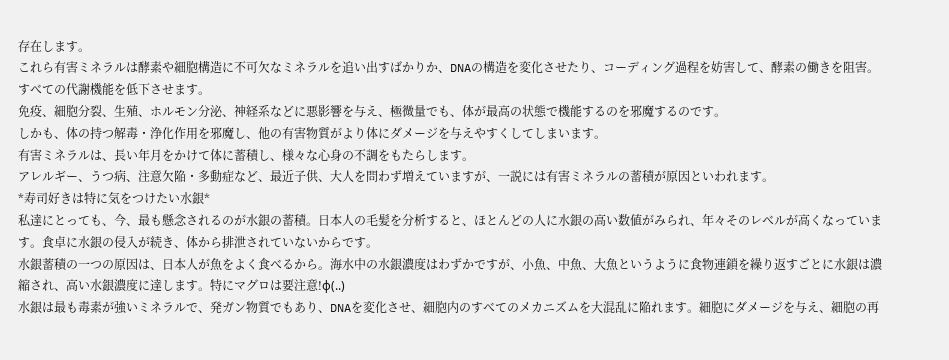存在します。
これら有害ミネラルは酵素や細胞構造に不可欠なミネラルを追い出すばかりか、DNAの構造を変化させたり、コーディング過程を妨害して、酵素の働きを阻害。すべての代謝機能を低下させます。
免疫、細胞分裂、生殖、ホルモン分泌、神経系などに悪影響を与え、極微量でも、体が最高の状態で機能するのを邪魔するのです。
しかも、体の持つ解毒・浄化作用を邪魔し、他の有害物質がより体にダメージを与えやすくしてしまいます。
有害ミネラルは、長い年月をかけて体に蓄積し、様々な心身の不調をもたらします。
アレルギー、うつ病、注意欠陥・多動症など、最近子供、大人を問わず増えていますが、一説には有害ミネラルの蓄積が原因といわれます。
*寿司好きは特に気をつけたい水銀*
私達にとっても、今、最も懸念されるのが水銀の蓄積。日本人の毛髪を分析すると、ほとんどの人に水銀の高い数値がみられ、年々そのレベルが高くなっています。食卓に水銀の侵入が続き、体から排泄されていないからです。
水銀蓄積の一つの原因は、日本人が魚をよく食べるから。海水中の水銀濃度はわずかですが、小魚、中魚、大魚というように食物連鎖を繰り返すごとに水銀は濃縮され、高い水銀濃度に達します。特にマグロは要注意!φ(..)
水銀は最も毒素が強いミネラルで、発ガン物質でもあり、DNAを変化させ、細胞内のすべてのメカニズムを大混乱に陥れます。細胞にダメージを与え、細胞の再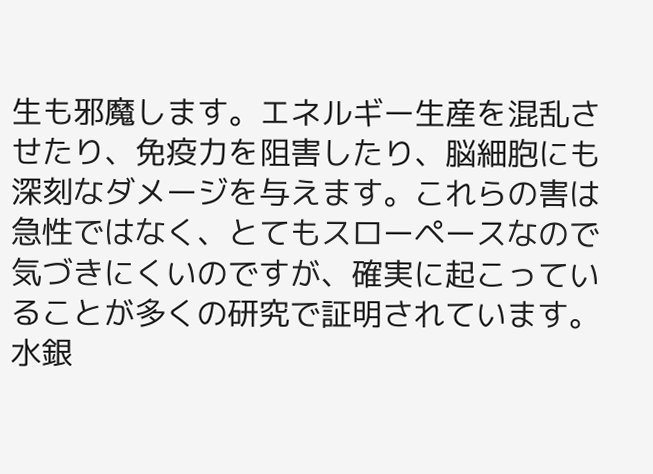生も邪魔します。エネルギー生産を混乱させたり、免疫力を阻害したり、脳細胞にも深刻なダメージを与えます。これらの害は急性ではなく、とてもスローペースなので気づきにくいのですが、確実に起こっていることが多くの研究で証明されています。
水銀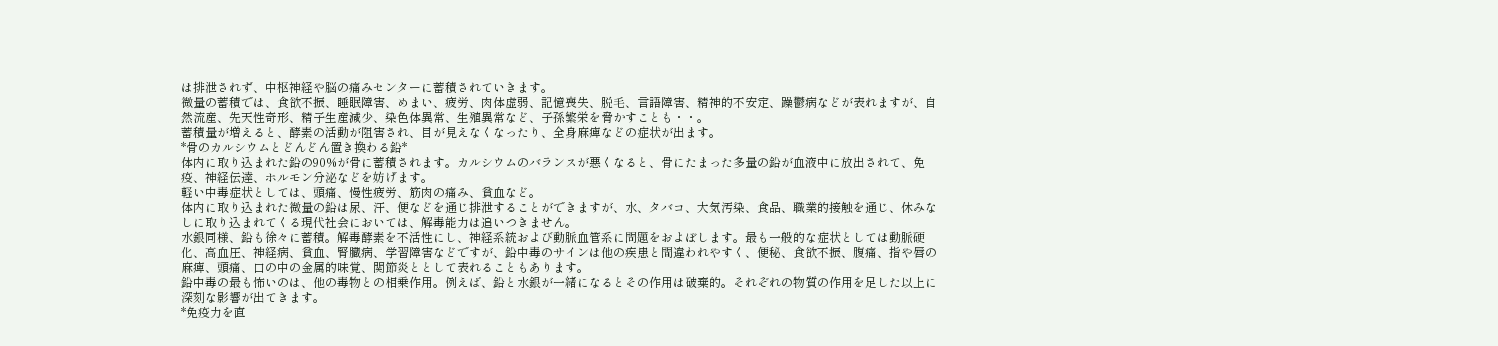は排泄されず、中枢神経や脳の痛みセンターに蓄積されていきます。
微量の蓄積では、食欲不振、睡眠障害、めまい、疲労、肉体虚弱、記憶喪失、脱毛、言語障害、精神的不安定、躁鬱病などが表れますが、自然流産、先天性奇形、精子生産減少、染色体異常、生殖異常など、子孫繁栄を脅かすことも・・。
蓄積量が増えると、酵素の活動が阻害され、目が見えなくなったり、全身麻痺などの症状が出ます。
*骨のカルシウムとどんどん置き換わる鉛*
体内に取り込まれた鉛の90%が骨に蓄積されます。カルシウムのバランスが悪くなると、骨にたまった多量の鉛が血液中に放出されて、免疫、神経伝達、ホルモン分泌などを妨げます。
軽い中毒症状としては、頭痛、慢性疲労、筋肉の痛み、貧血など。
体内に取り込まれた微量の鉛は尿、汗、便などを通じ排泄することができますが、水、タバコ、大気汚染、食品、職業的接触を通じ、休みなしに取り込まれてくる現代社会においては、解毒能力は追いつきません。
水銀同様、鉛も徐々に蓄積。解毒酵素を不活性にし、神経系統および動脈血管系に問題をおよぼします。最も一般的な症状としては動脈硬化、高血圧、神経病、貧血、腎臓病、学習障害などですが、鉛中毒のサインは他の疾患と間違われやすく、便秘、食欲不振、腹痛、指や唇の麻痺、頭痛、口の中の金属的味覚、関節炎ととして表れることもあります。
鉛中毒の最も怖いのは、他の毒物との相乗作用。例えば、鉛と水銀が一緒になるとその作用は破棄的。それぞれの物質の作用を足した以上に深刻な影響が出てきます。
*免疫力を直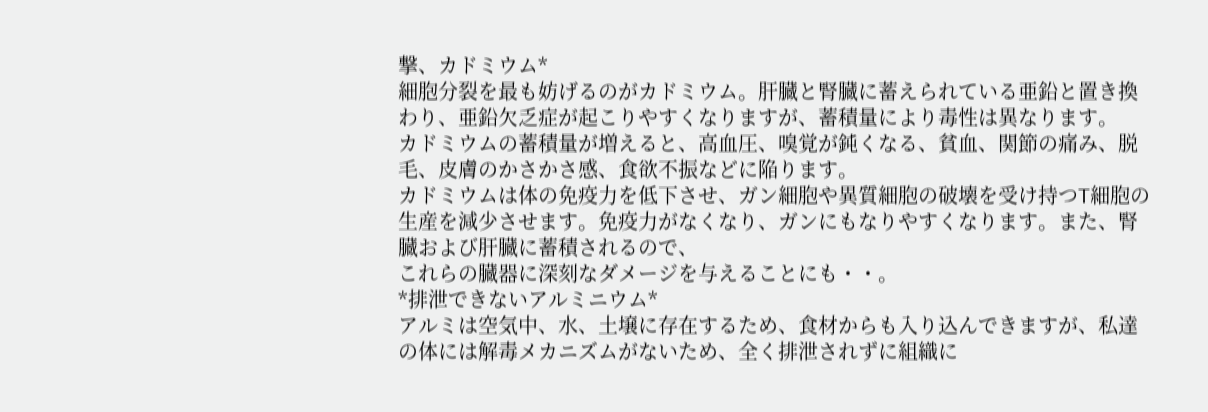撃、カドミウム*
細胞分裂を最も妨げるのがカドミウム。肝臓と腎臓に蓄えられている亜鉛と置き換わり、亜鉛欠乏症が起こりやすくなりますが、蓄積量により毒性は異なります。
カドミウムの蓄積量が増えると、高血圧、嗅覚が鈍くなる、貧血、関節の痛み、脱毛、皮膚のかさかさ感、食欲不振などに陥ります。
カドミウムは体の免疫力を低下させ、ガン細胞や異質細胞の破壊を受け持つT細胞の生産を減少させます。免疫力がなくなり、ガンにもなりやすくなります。また、腎臓および肝臓に蓄積されるので、
これらの臓器に深刻なダメージを与えることにも・・。
*排泄できないアルミニウム*
アルミは空気中、水、土壌に存在するため、食材からも入り込んできますが、私達の体には解毒メカニズムがないため、全く排泄されずに組織に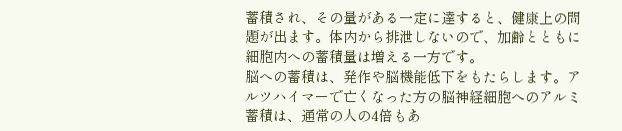蓄積され、その量がある一定に達すると、健康上の問題が出ます。体内から排泄しないので、加齢とともに細胞内への蓄積量は増える一方です。
脳への蓄積は、発作や脳機能低下をもたらします。アルツハイマーで亡くなった方の脳神経細胞へのアルミ蓄積は、通常の人の4倍もあ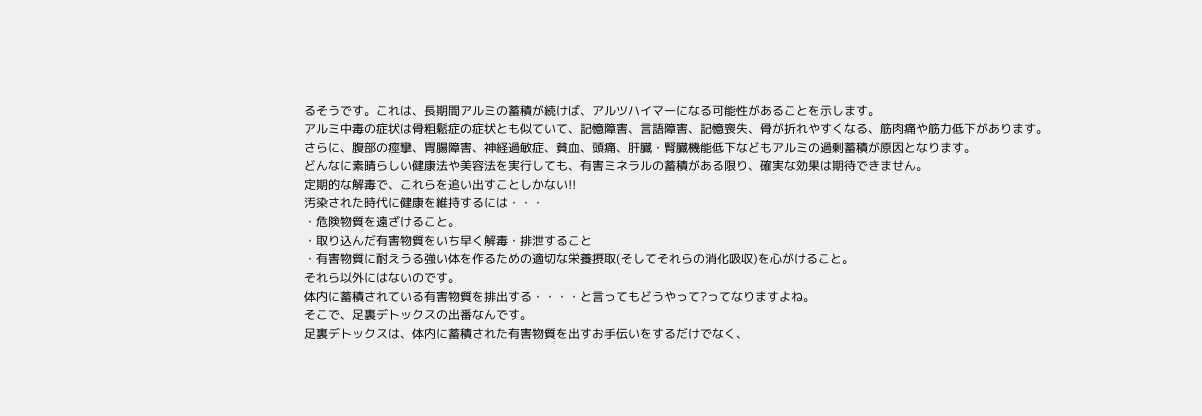るそうです。これは、長期間アルミの蓄積が続けば、アルツハイマーになる可能性があることを示します。
アルミ中毒の症状は骨粗鬆症の症状とも似ていて、記憶障害、言語障害、記憶喪失、骨が折れやすくなる、筋肉痛や筋力低下があります。
さらに、腹部の痙攣、胃腸障害、神経過敏症、貧血、頭痛、肝臓・腎臓機能低下などもアルミの過剰蓄積が原因となります。
どんなに素晴らしい健康法や美容法を実行しても、有害ミネラルの蓄積がある限り、確実な効果は期待できません。
定期的な解毒で、これらを追い出すことしかない!!
汚染された時代に健康を維持するには・・・
・危険物質を遠ざけること。
・取り込んだ有害物質をいち早く解毒・排泄すること
・有害物質に耐えうる強い体を作るための適切な栄養摂取(そしてそれらの消化吸収)を心がけること。
それら以外にはないのです。
体内に蓄積されている有害物質を排出する・・・・と言ってもどうやって?ってなりますよね。
そこで、足裏デトックスの出番なんです。
足裏デトックスは、体内に蓄積された有害物質を出すお手伝いをするだけでなく、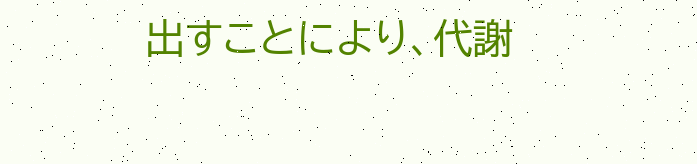出すことにより、代謝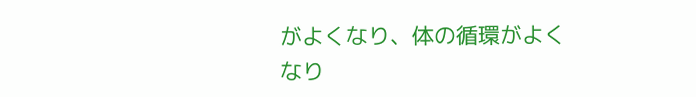がよくなり、体の循環がよくなり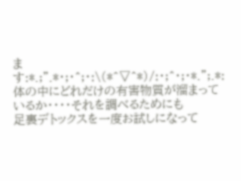ます:*.;".*・;・^;・:\(*^▽^*)/:・;^・;・*.";.*:
体の中にどれだけの有害物質が溜まっているか・・・・それを調べるためにも
足裏デトックスを一度お試しになって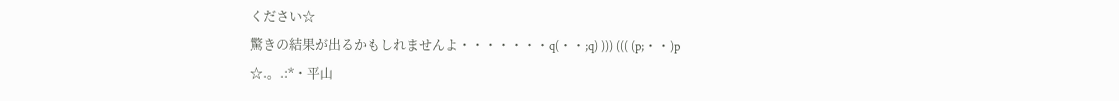ください☆
驚きの結果が出るかもしれませんよ・・・・・・・q(・・;q) ))) ((( (p;・・)p
☆.。.:*・平山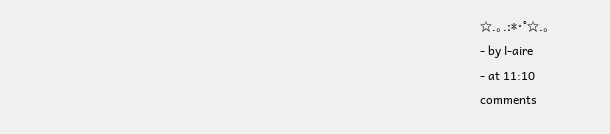☆.。.:*・°☆.。
- by l-aire
- at 11:10
comments